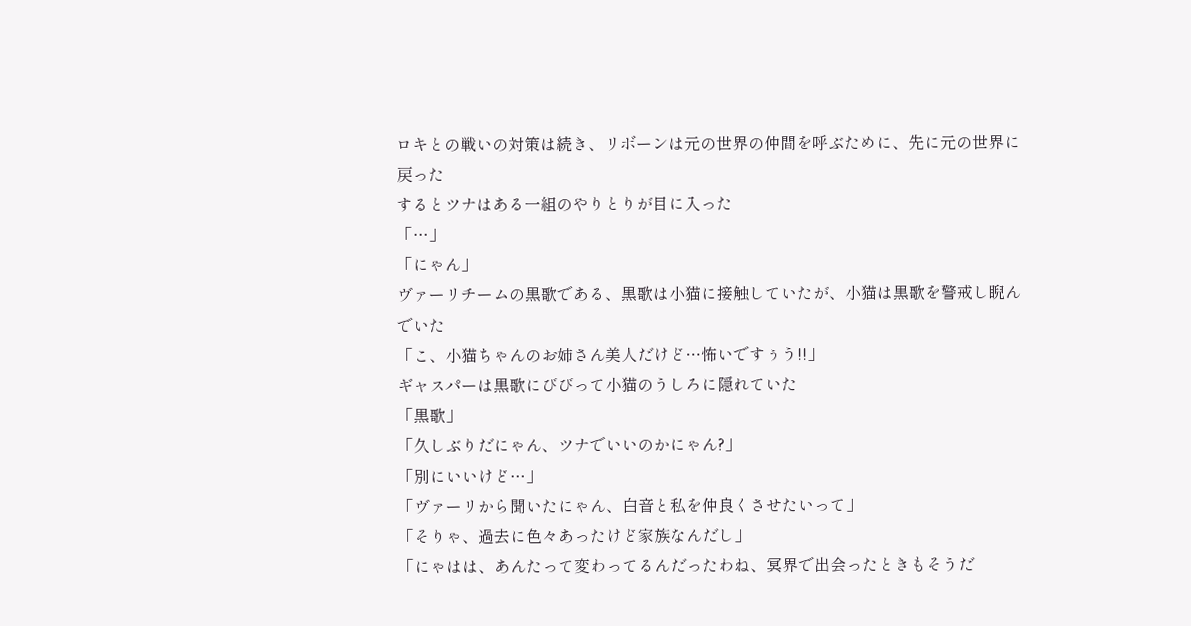ロキとの戦いの対策は続き、リボーンは元の世界の仲間を呼ぶために、先に元の世界に戻った
するとツナはある一組のやりとりが目に入った
「…」
「にゃん」
ヴァーリチームの黒歌である、黒歌は小猫に接触していたが、小猫は黒歌を警戒し睨んでいた
「こ、小猫ちゃんのお姉さん美人だけど…怖いですぅう!!」
ギャスパーは黒歌にびびって小猫のうしろに隠れていた
「黒歌」
「久しぶりだにゃん、ツナでいいのかにゃん?」
「別にいいけど…」
「ヴァーリから聞いたにゃん、白音と私を仲良くさせたいって」
「そりゃ、過去に色々あったけど家族なんだし」
「にゃはは、あんたって変わってるんだったわね、冥界で出会ったときもそうだ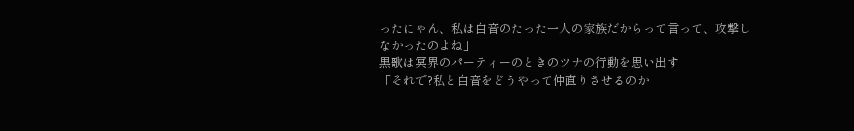ったにゃん、私は白音のたった一人の家族だからって言って、攻撃しなかったのよね」
黒歌は冥界のパーティーのときのツナの行動を思い出す
「それで?私と白音をどうやって仲直りさせるのか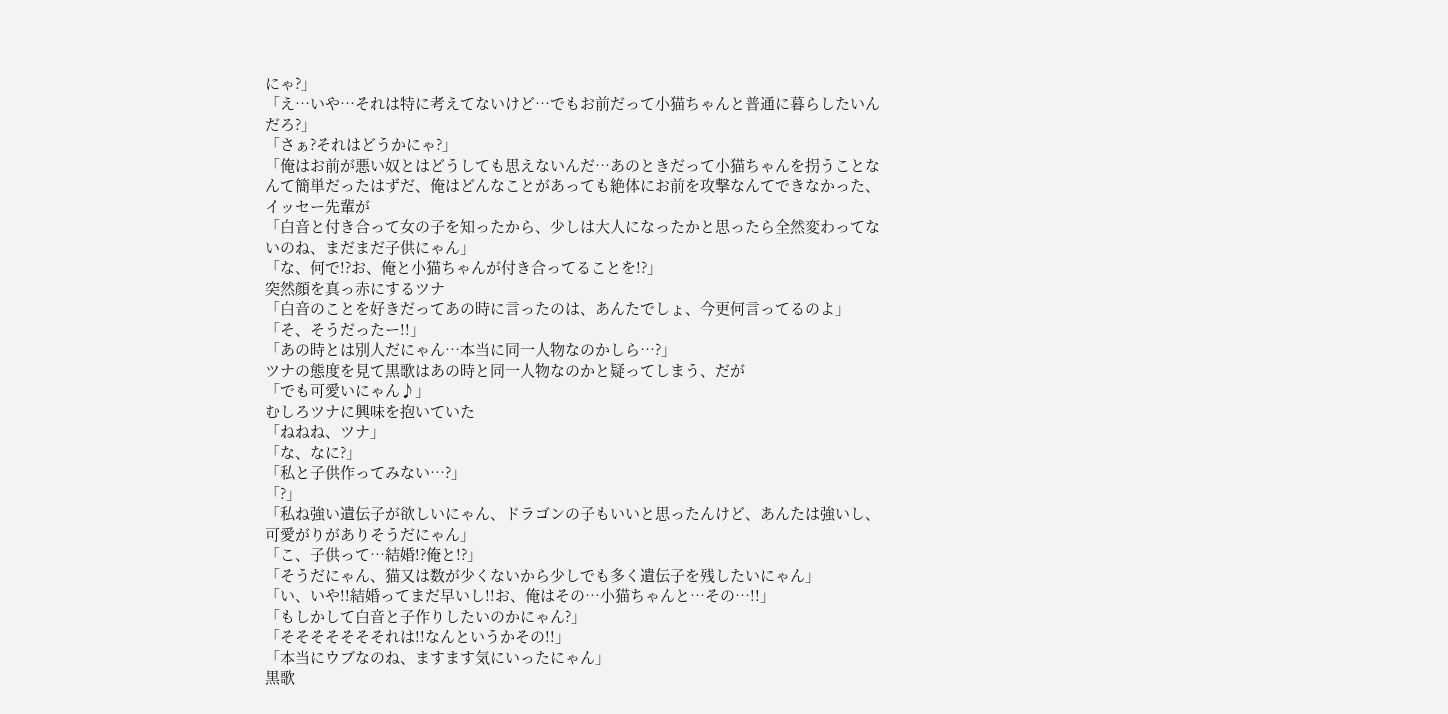にゃ?」
「え…いや…それは特に考えてないけど…でもお前だって小猫ちゃんと普通に暮らしたいんだろ?」
「さぁ?それはどうかにゃ?」
「俺はお前が悪い奴とはどうしても思えないんだ…あのときだって小猫ちゃんを拐うことなんて簡単だったはずだ、俺はどんなことがあっても絶体にお前を攻撃なんてできなかった、イッセー先輩が
「白音と付き合って女の子を知ったから、少しは大人になったかと思ったら全然変わってないのね、まだまだ子供にゃん」
「な、何で!?お、俺と小猫ちゃんが付き合ってることを!?」
突然顔を真っ赤にするツナ
「白音のことを好きだってあの時に言ったのは、あんたでしょ、今更何言ってるのよ」
「そ、そうだったー!!」
「あの時とは別人だにゃん…本当に同一人物なのかしら…?」
ツナの態度を見て黒歌はあの時と同一人物なのかと疑ってしまう、だが
「でも可愛いにゃん♪」
むしろツナに興味を抱いていた
「ねねね、ツナ」
「な、なに?」
「私と子供作ってみない…?」
「?」
「私ね強い遺伝子が欲しいにゃん、ドラゴンの子もいいと思ったんけど、あんたは強いし、可愛がりがありそうだにゃん」
「こ、子供って…結婚!?俺と!?」
「そうだにゃん、猫又は数が少くないから少しでも多く遺伝子を残したいにゃん」
「い、いや!!結婚ってまだ早いし!!お、俺はその…小猫ちゃんと…その…!!」
「もしかして白音と子作りしたいのかにゃん?」
「そそそそそそそれは!!なんというかその!!」
「本当にウブなのね、ますます気にいったにゃん」
黒歌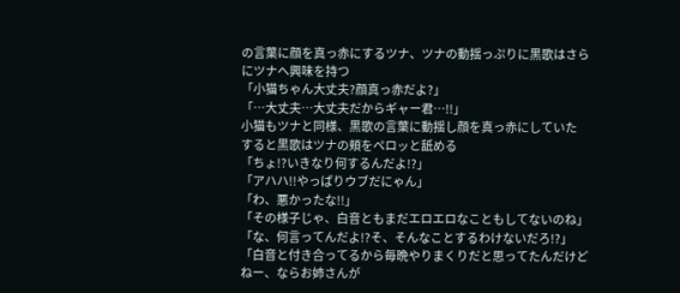の言葉に顔を真っ赤にするツナ、ツナの動揺っぷりに黒歌はさらにツナへ興味を持つ
「小猫ちゃん大丈夫?顔真っ赤だよ?」
「…大丈夫…大丈夫だからギャー君…!!」
小猫もツナと同様、黒歌の言葉に動揺し顔を真っ赤にしていた
すると黒歌はツナの頬をペロッと舐める
「ちょ!?いきなり何するんだよ!?」
「アハハ!!やっぱりウブだにゃん」
「わ、悪かったな!!」
「その様子じゃ、白音ともまだエロエロなこともしてないのね」
「な、何言ってんだよ!?そ、そんなことするわけないだろ!?」
「白音と付き合ってるから毎晩やりまくりだと思ってたんだけどねー、ならお姉さんが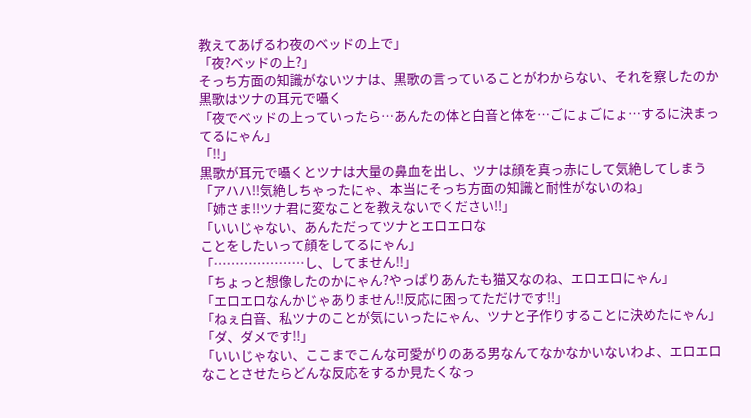教えてあげるわ夜のベッドの上で」
「夜?ベッドの上?」
そっち方面の知識がないツナは、黒歌の言っていることがわからない、それを察したのか黒歌はツナの耳元で囁く
「夜でベッドの上っていったら…あんたの体と白音と体を…ごにょごにょ…するに決まってるにゃん」
「!!」
黒歌が耳元で囁くとツナは大量の鼻血を出し、ツナは顔を真っ赤にして気絶してしまう
「アハハ!!気絶しちゃったにゃ、本当にそっち方面の知識と耐性がないのね」
「姉さま!!ツナ君に変なことを教えないでください!!」
「いいじゃない、あんただってツナとエロエロな
ことをしたいって顔をしてるにゃん」
「…………………し、してません!!」
「ちょっと想像したのかにゃん?やっぱりあんたも猫又なのね、エロエロにゃん」
「エロエロなんかじゃありません!!反応に困ってただけです!!」
「ねぇ白音、私ツナのことが気にいったにゃん、ツナと子作りすることに決めたにゃん」
「ダ、ダメです!!」
「いいじゃない、ここまでこんな可愛がりのある男なんてなかなかいないわよ、エロエロなことさせたらどんな反応をするか見たくなっ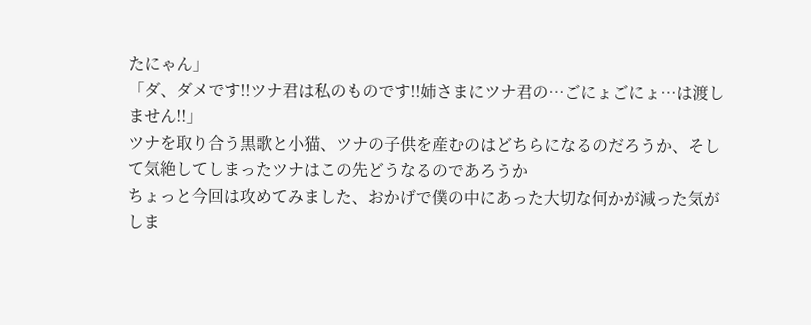たにゃん」
「ダ、ダメです!!ツナ君は私のものです!!姉さまにツナ君の…ごにょごにょ…は渡しません!!」
ツナを取り合う黒歌と小猫、ツナの子供を産むのはどちらになるのだろうか、そして気絶してしまったツナはこの先どうなるのであろうか
ちょっと今回は攻めてみました、おかげで僕の中にあった大切な何かが減った気がしま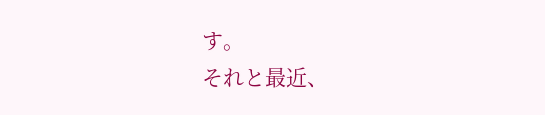す。
それと最近、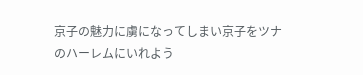京子の魅力に虜になってしまい京子をツナのハーレムにいれよう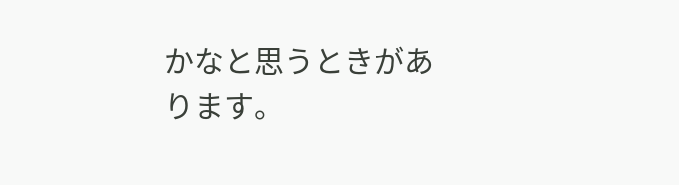かなと思うときがあります。